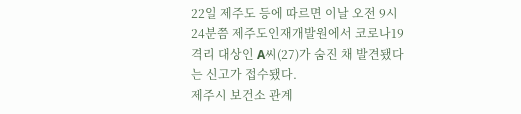22일 제주도 등에 따르면 이날 오전 9시24분쯤 제주도인재개발원에서 코로나19 격리 대상인 A씨(27)가 숨진 채 발견됐다는 신고가 접수됐다.
제주시 보건소 관계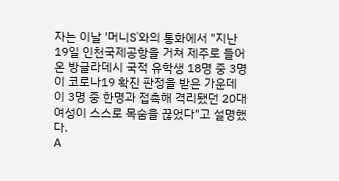자는 이날 '머니S'와의 통화에서 "지난 19일 인천국제공항을 거쳐 제주로 들어온 방글라데시 국적 유학생 18명 중 3명이 코로나19 확진 판정을 받은 가운데 이 3명 중 한명과 접촉해 격리됐던 20대 여성이 스스로 목숨을 끊었다"고 설명했다.
A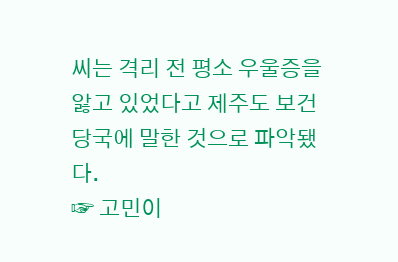씨는 격리 전 평소 우울증을 앓고 있었다고 제주도 보건당국에 말한 것으로 파악됐다.
☞ 고민이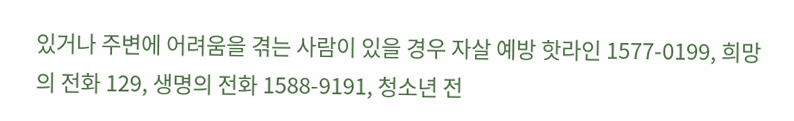있거나 주변에 어려움을 겪는 사람이 있을 경우 자살 예방 핫라인 1577-0199, 희망의 전화 129, 생명의 전화 1588-9191, 청소년 전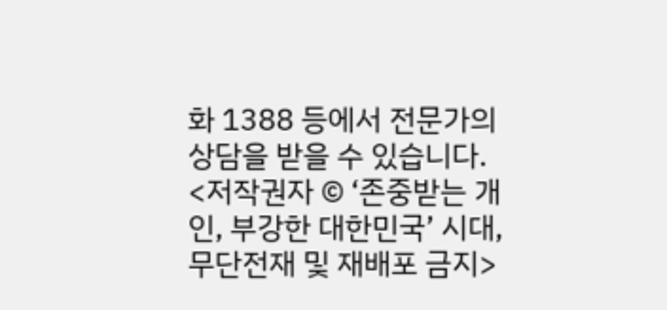화 1388 등에서 전문가의 상담을 받을 수 있습니다.
<저작권자 © ‘존중받는 개인, 부강한 대한민국’ 시대, 무단전재 및 재배포 금지>